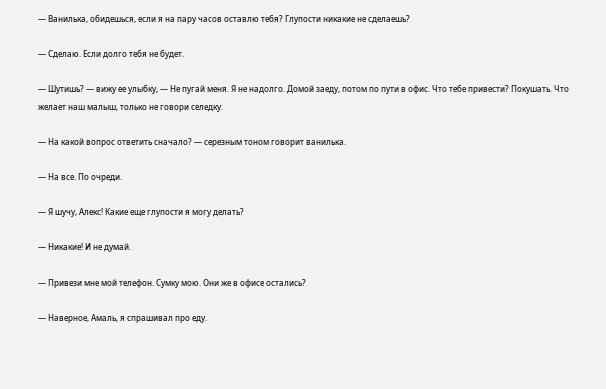— Ванилька, обидешься, если я на пару часов оставлю тебя? Глупости никакие не сделаешь?

— Сделаю. Если долго тебя не будет.

— Шутишь? — вижу ее улыбку, — Не пугай меня. Я не надолго. Домой заеду, потом по пути в офис. Что тебе привести? Покушать. Что желает наш малыш, только не говори селедку.

— На какой вопрос ответить сначало? — серезным тоном говорит ванилька.

— На все. По очреди.

— Я шучу, Алекс! Какие еще глупости я могу делать?

— Никакие! И не думай.

— Привези мне мой телефон. Сумку мою. Они же в офисе остались?

— Наверное, Амаль, я спрашивал про еду.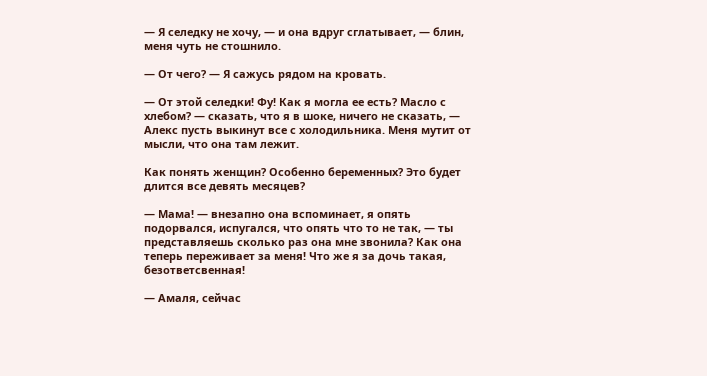— Я селедку не хочу, — и она вдруг сглатывает, — блин, меня чуть не стошнило.

— От чего? — Я сажусь рядом на кровать.

— От этой селедки! Фу! Как я могла ее есть? Масло с хлебом? — сказать, что я в шоке, ничего не сказать, — Алекс пусть выкинут все с холодильника. Меня мутит от мысли, что она там лежит.

Как понять женщин? Особенно беременных? Это будет длится все девять месяцев?

— Мама! — внезапно она вспоминает, я опять подорвался, испугался, что опять что то не так, — ты представляешь сколько раз она мне звонила? Как она теперь переживает за меня! Что же я за дочь такая, безответсвенная!

— Амаля, сейчас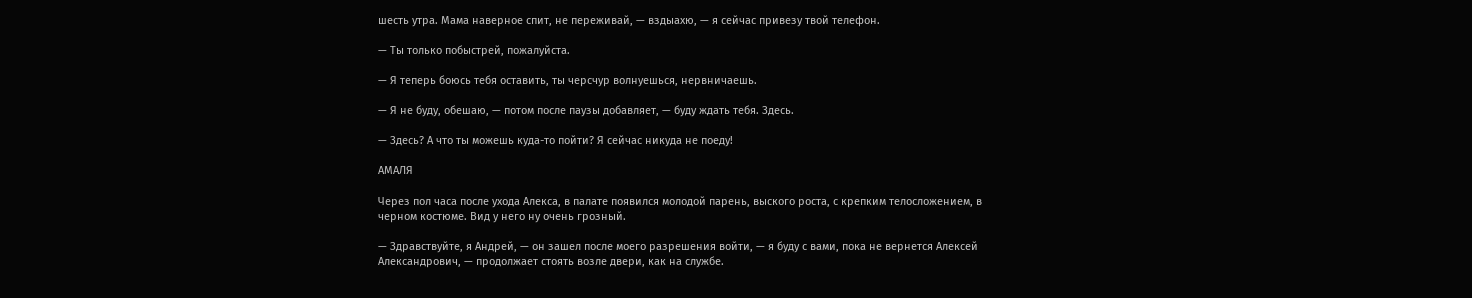шесть утра. Мама наверное спит, не переживай, — вздыахю, — я сейчас привезу твой телефон.

— Ты только побыстрей, пожалуйста.

— Я теперь боюсь тебя оставить, ты черсчур волнуешься, нервничаешь.

— Я не буду, обешаю, — потом после паузы добавляет, — буду ждать тебя. Здесь.

— Здесь? А что ты можешь куда-то пойти? Я сейчас никуда не поеду!

АМАЛЯ

Через пол часа после ухода Алекса, в палате появился молодой парень, выского роста, с крепким телосложением, в черном костюме. Вид у него ну очень грозный.

— Здравствуйте, я Андрей, — он зашел после моего разрешения войти, — я буду с вами, пока не вернется Алексей Александрович, — продолжает стоять возле двери, как на службе.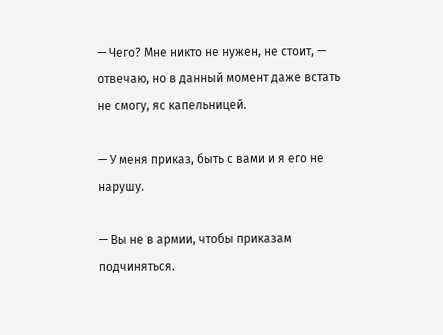— Чего? Мне никто не нужен, не стоит, — отвечаю, но в данный момент даже встать не смогу, яс капельницей.

— У меня приказ, быть с вами и я его не нарушу.

— Вы не в армии, чтобы приказам подчиняться.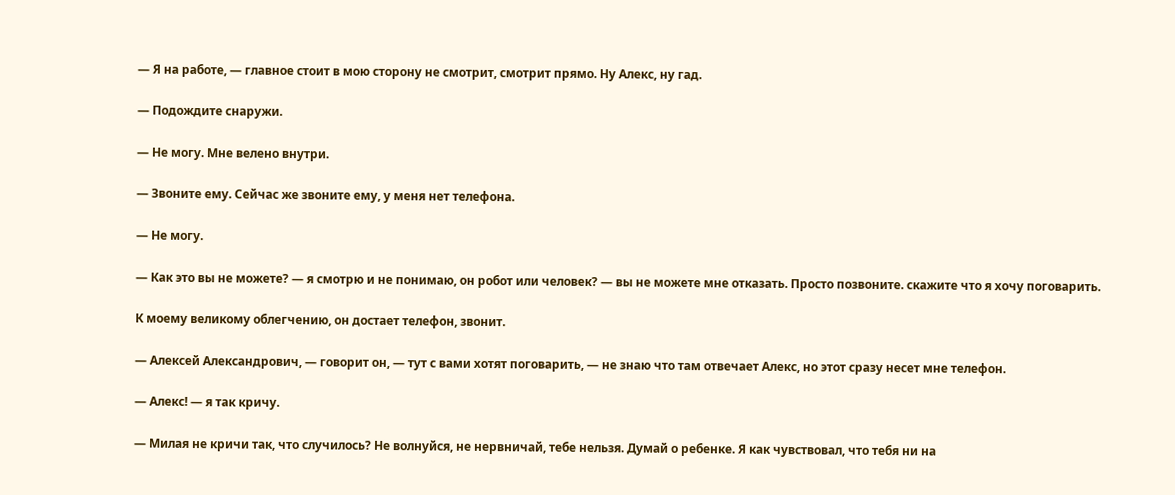— Я на работе, — главное стоит в мою сторону не смотрит, смотрит прямо. Ну Алекс, ну гад.

— Подождите снаружи.

— Не могу. Мне велено внутри.

— Звоните ему. Сейчас же звоните ему, у меня нет телефона.

— Не могу.

— Как это вы не можете? — я смотрю и не понимаю, он робот или человек? — вы не можете мне отказать. Просто позвоните. скажите что я хочу поговарить.

К моему великому облегчению, он достает телефон, звонит.

— Алексей Александрович, — говорит он, — тут с вами хотят поговарить, — не знаю что там отвечает Алекс, но этот сразу несет мне телефон.

— Алекс! — я так кричу.

— Милая не кричи так, что случилось? Не волнуйся, не нервничай, тебе нельзя. Думай о ребенке. Я как чувствовал, что тебя ни на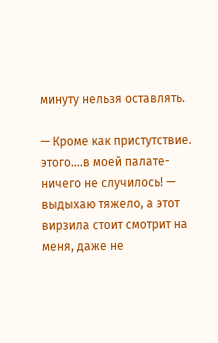минуту нельзя оставлять.

— Кроме как пристутствие. этого….в моей палате-ничего не случилось! — выдыхаю тяжело, а этот вирзила стоит смотрит на меня, даже не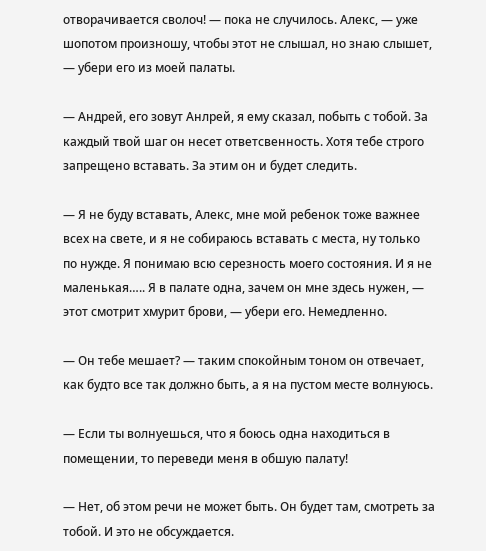отворачивается сволоч! — пока не случилось. Алекс, — уже шопотом произношу, чтобы этот не слышал, но знаю слышет, — убери его из моей палаты.

— Андрей, его зовут Анлрей, я ему сказал, побыть с тобой. За каждый твой шаг он несет ответсвенность. Хотя тебе строго запрещено вставать. За этим он и будет следить.

— Я не буду вставать, Алекс, мне мой ребенок тоже важнее всех на свете, и я не собираюсь вставать с места, ну только по нужде. Я понимаю всю серезность моего состояния. И я не маленькая….. Я в палате одна, зачем он мне здесь нужен, — этот смотрит хмурит брови, — убери его. Немедленно.

— Он тебе мешает? — таким спокойным тоном он отвечает, как будто все так должно быть, а я на пустом месте волнуюсь.

— Если ты волнуешься, что я боюсь одна находиться в помещении, то переведи меня в обшую палату!

— Нет, об этом речи не может быть. Он будет там, смотреть за тобой. И это не обсуждается.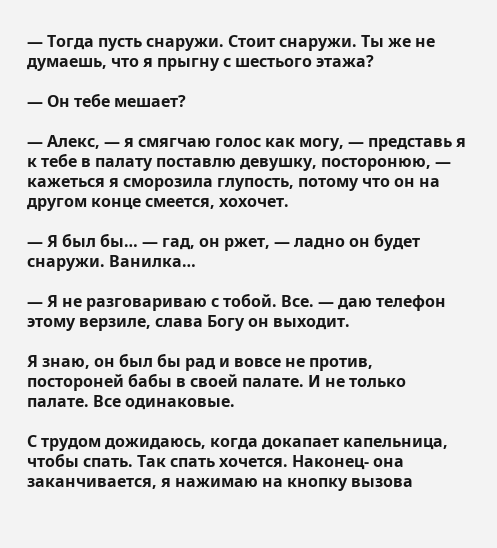— Тогда пусть снаружи. Стоит снаружи. Ты же не думаешь, что я прыгну с шестього этажа?

— Он тебе мешает?

— Алекс, — я смягчаю голос как могу, — представь я к тебе в палату поставлю девушку, посторонюю, — кажеться я сморозила глупость, потому что он на другом конце смеется, хохочет.

— Я был бы… — гад, он ржет, — ладно он будет снаружи. Ванилка…

— Я не разговариваю с тобой. Все. — даю телефон этому верзиле, слава Богу он выходит.

Я знаю, он был бы рад и вовсе не против, постороней бабы в своей палате. И не только палате. Все одинаковые.

С трудом дожидаюсь, когда докапает капельница, чтобы спать. Так спать хочется. Наконец- она заканчивается, я нажимаю на кнопку вызова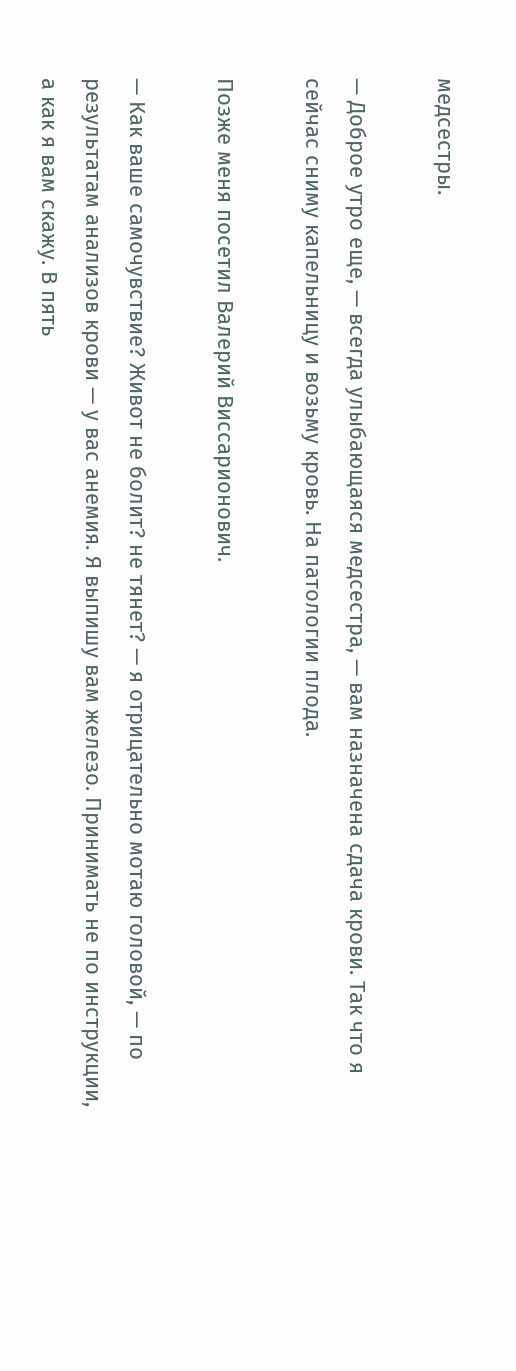медсестры.

— Доброе утро еще, — всегда улыбающаяся медсестра, — вам назначена сдача крови. Так что я сейчас сниму капельницу и возьму кровь. На патологии плода.

Позже меня посетил Валерий Виссарионович.

— Как ваше самочувствие? Живот не болит? не тянет? — я отрицательно мотаю головой, — по результатам анализов крови — у вас анемия. Я выпишу вам железо. Принимать не по инструкции, а как я вам скажу. В пять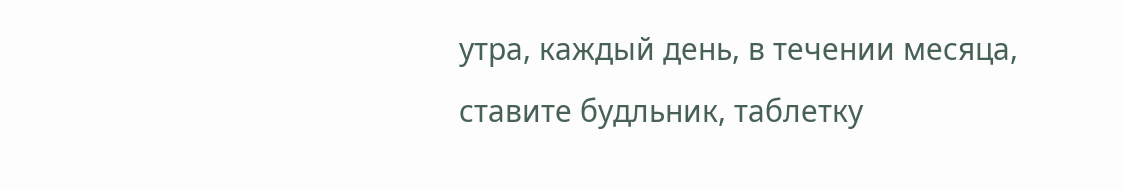утра, каждый день, в течении месяца, ставите будльник, таблетку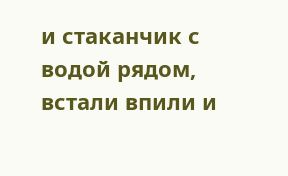и стаканчик с водой рядом, встали впили и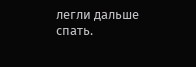легли дальше спать.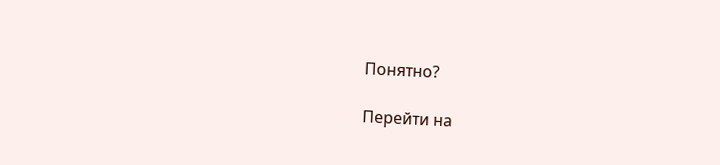Понятно?

Перейти на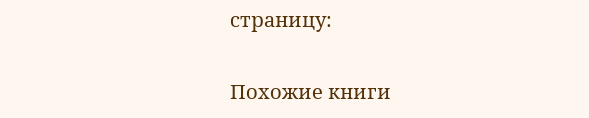страницу:

Похожие книги